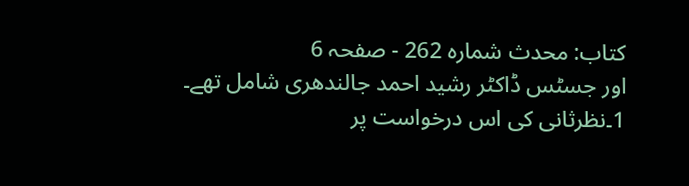کتاب: محدث شمارہ 262 - صفحہ 6
اور جسٹس ڈاکٹر رشید احمد جالندھری شامل تھے۔
1۔نظرثانی کی اس درخواست پر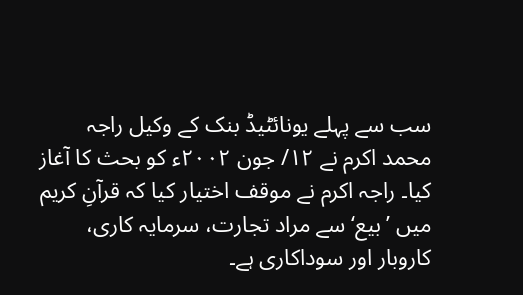سب سے پہلے یونائٹیڈ بنک کے وکیل راجہ محمد اکرم نے ۱۲/ جون ۲۰۰۲ء کو بحث کا آغاز کیا۔ راجہ اکرم نے موقف اختیار کیا کہ قرآنِ کریم میں ’بیع‘ سے مراد تجارت، سرمایہ کاری، کاروبار اور سوداکاری ہے۔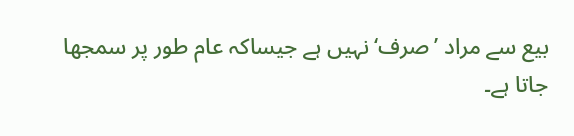بیع سے مراد ’صرف‘ نہیں ہے جیساکہ عام طور پر سمجھا جاتا ہے۔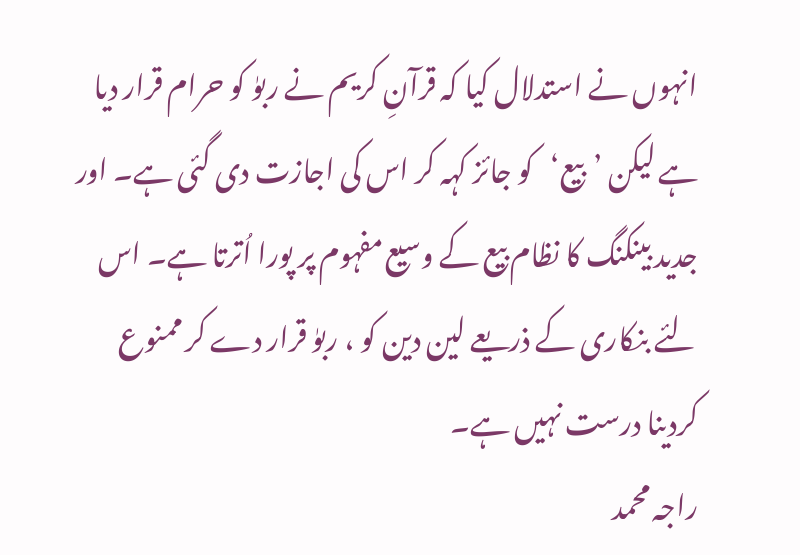انہوں نے استدلال کیا کہ قرآنِ کریم نے ربوٰ کو حرام قرار دیا ہے لیکن ’بیع‘کو جائز کہہ کر اس کی اجازت دی گئی ہے۔ اور جدید بینکنگ کا نظام بیع کے وسیع مفہوم پر پورا اُترتا ہے۔ اس لئے بنکاری کے ذریعے لین دین کو ، ربوٰ قرار دے کر ممنوع کردینا درست نہیں ہے۔
راجہ محمد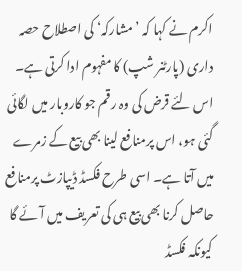اکرم نے کہا کہ ’مشارکہ‘ کی اصطلاح حصہ داری (پارٹنر شپ) کا مفہوم ادا کرتی ہے۔ اس لئے قرض کی وہ رقم جو کاروبار میں لگائی گئی ہو، اس پرمنافع لینا بھی بیع کے زمرے میں آتا ہے۔ اسی طرح فکسڈ ڈیپازٹ پرمنافع حاصل کرنا بھی بیع ہی کی تعریف میں آئے گا کیونکہ فکسڈ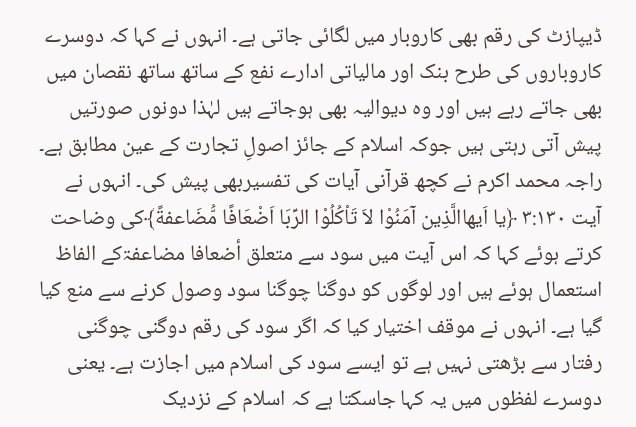ڈیپازٹ کی رقم بھی کاروبار میں لگائی جاتی ہے۔ انہوں نے کہا کہ دوسرے کاروباروں کی طرح بنک اور مالیاتی ادارے نفع کے ساتھ ساتھ نقصان میں بھی جاتے رہے ہیں اور وہ دیوالیہ بھی ہوجاتے ہیں لہٰذا دونوں صورتیں پیش آتی رہتی ہیں جوکہ اسلام کے جائز اصولِ تجارت کے عین مطابق ہے۔
راجہ محمد اکرم نے کچھ قرآنی آیات کی تفسیربھی پیش کی۔ انہوں نے آیت ۳:۱۳۰ ﴿يا اَيهاالَّذِين آمَنُوْا لاَ تَاْکُلُوْا الرِّبَا اَضْعَافًا مُّضَاعفةً﴾کی وضاحت کرتے ہوئے کہا کہ اس آیت میں سود سے متعلق أضعافا مضاعفۃکے الفاظ استعمال ہوئے ہیں اور لوگوں کو دوگنا چوگنا سود وصول کرنے سے منع کیا گیا ہے۔ انہوں نے موقف اختیار کیا کہ اگر سود کی رقم دوگنی چوگنی رفتار سے بڑھتی نہیں ہے تو ایسے سود کی اسلام میں اجازت ہے۔ یعنی دوسرے لفظوں میں یہ کہا جاسکتا ہے کہ اسلام کے نزدیک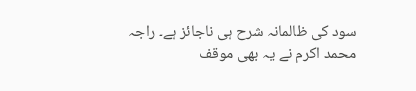سود کی ظالمانہ شرح ہی ناجائز ہے۔ راجہ محمد اکرم نے یہ بھی موقف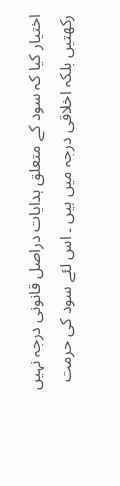اختیار کیا کہ سود کے متعلق ہدایات دراصل قانونی درجہ نہیں رکھتیں بلکہ اخلاقی درجہ میں ہیں ۔ اس لئے سود کی حرمت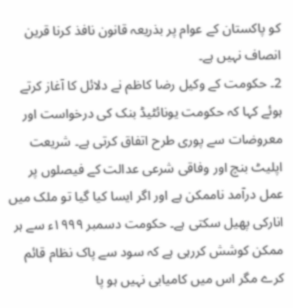کو پاکستان کے عوام پر بذریعہ قانون نافذ کرنا قرین انصاف نہیں ہے۔
2۔ حکومت کے وکیل رضا کاظم نے دلائل کا آغاز کرتے ہوئے کہا کہ حکومت یونائٹیڈ بنک کی درخواست اور معروضات سے پوری طرح اتفاق کرتی ہے۔ شریعت اپلیٹ بنچ اور وفاقی شرعی عدالت کے فیصلوں پر عمل درآمد ناممکن ہے اور اگر ایسا کیا گیا تو ملک میں انارکی پھیل سکتی ہے۔ حکومت دسمبر ۱۹۹۹ء سے ہر ممکن کوشش کررہی ہے کہ سود سے پاک نظام قائم کرے مگر اس میں کامیابی نہیں ہو پا